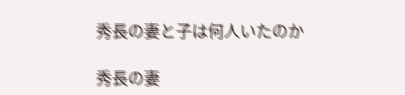秀長の妻と子は何人いたのか

秀長の妻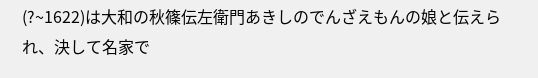(?~1622)は大和の秋篠伝左衛門あきしのでんざえもんの娘と伝えられ、決して名家で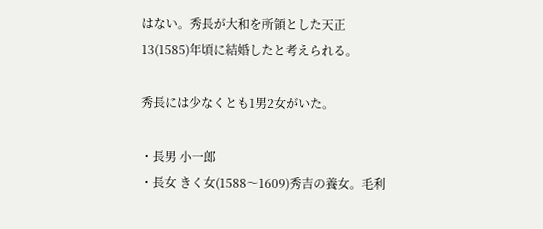はない。秀長が大和を所領とした天正13(1585)年頃に結婚したと考えられる。

秀長には少なくとも1男2女がいた。

・長男 小一郎
・長女 きく女(1588〜1609)秀吉の養女。毛利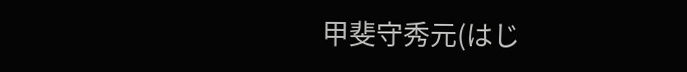甲斐守秀元(はじ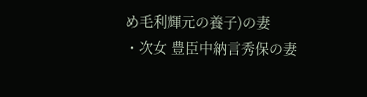め毛利輝元の養子)の妻
・次女 豊臣中納言秀保の妻